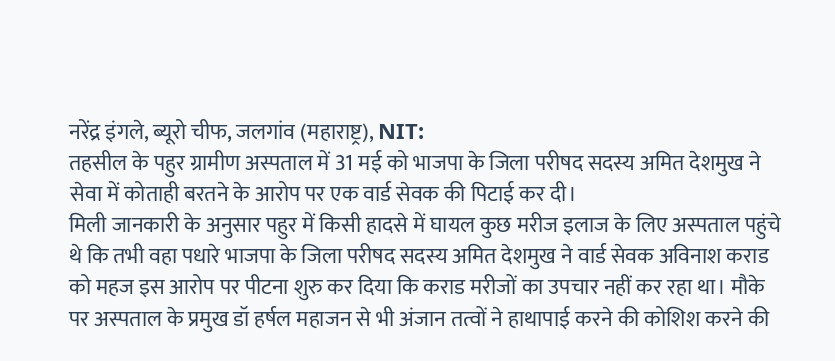नरेंद्र इंगले, ब्यूरो चीफ, जलगांव (महाराष्ट्र), NIT:
तहसील के पहुर ग्रामीण अस्पताल में 31 मई को भाजपा के जिला परीषद सदस्य अमित देशमुख ने सेवा में कोताही बरतने के आरोप पर एक वार्ड सेवक की पिटाई कर दी।
मिली जानकारी के अनुसार पहुर में किसी हादसे में घायल कुछ मरीज इलाज के लिए अस्पताल पहुंचे थे कि तभी वहा पधारे भाजपा के जिला परीषद सदस्य अमित देशमुख ने वार्ड सेवक अविनाश कराड को महज इस आरोप पर पीटना शुरु कर दिया कि कराड मरीजों का उपचार नहीं कर रहा था। मौके पर अस्पताल के प्रमुख डॉ हर्षल महाजन से भी अंजान तत्वों ने हाथापाई करने की कोशिश करने की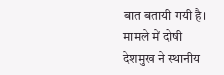बात बतायी गयी है। मामले में दोषी देशमुख ने स्थानीय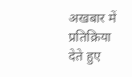अखबार में प्रतिक्रिया देते हुए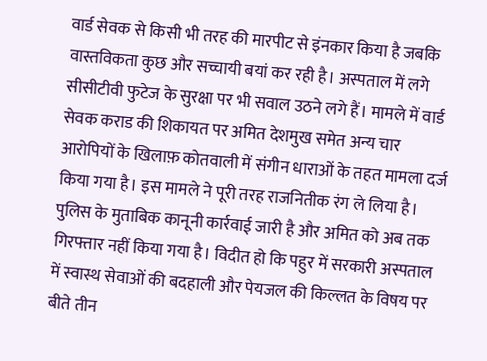वार्ड सेवक से किसी भी तरह की मारपीट से इंनकार किया है जबकि वास्तविकता कुछ और सच्चायी बयां कर रही है। अस्पताल में लगे सीसीटीवी फुटेज के सुरक्षा पर भी सवाल उठने लगे हैं। मामले में वार्ड सेवक कराड की शिकायत पर अमित देशमुख समेत अन्य चार आरोपियों के खिलाफ़ कोतवाली में संगीन धाराओं के तहत मामला दर्ज किया गया है। इस मामले ने पूरी तरह राजनितीक रंग ले लिया है। पुलिस के मुताबिक कानूनी कार्रवाई जारी है और अमित को अब तक गिरफ्तार नहीं किया गया है। विदीत हो कि पहुर में सरकारी अस्पताल में स्वास्थ सेवाओं की बदहाली और पेयजल की किल्लत के विषय पर बीते तीन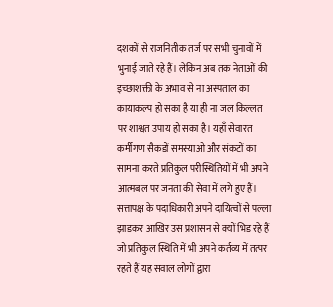दशकों से राजनितीक तर्ज पर सभी चुनावों में भुनाई जाते रहे हैं। लेकिन अब तक नेताओं की इच्छाशक्ती के अभाव से ना अस्पताल का कायाकल्प हो सका है या ही ना जल किल्लत पर शाश्वत उपाय हो सका है। यहाँ सेवारत कर्मीगण सैकडों समस्याओ और संकटों का सामना करते प्रतिकुल परीस्थितियों में भी अपने आत्मबल पर जनता की सेवा में लगे हुए हैं। सत्तापक्ष के पदाधिकारी अपने दायित्वों से पल्ला झाडकर आखिर उस प्रशासन से क्यों भिड रहे हैं जो प्रतिकुल स्थिति में भी अपने कर्तव्य में तत्पर रहते हैं यह सवाल लोगों द्वारा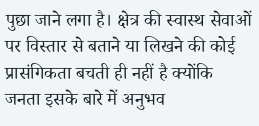पुछा जाने लगा है। क्षेत्र की स्वास्थ सेवाओं पर विस्तार से बताने या लिखने की कोई प्रासंगिकता बचती ही नहीं है क्योंकि जनता इसके बारे में अनुभव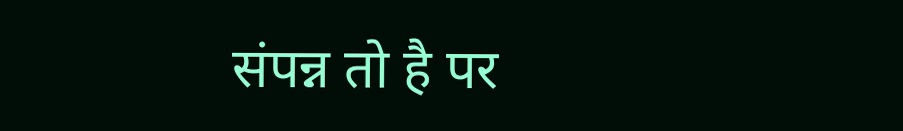संपन्न तो है पर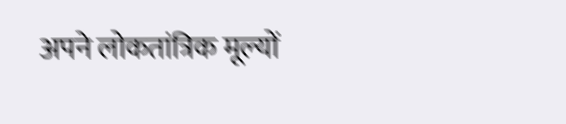अपने लोकतांत्रिक मूल्यों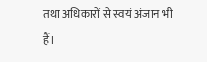तथा अधिकारों से स्वयं अंजान भी हैं।